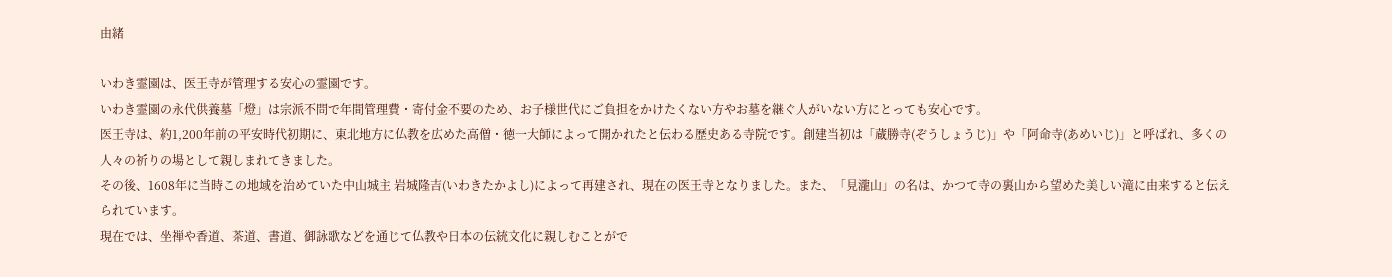由緒

いわき霊園は、医王寺が管理する安心の霊園です。
いわき霊園の永代供養墓「燈」は宗派不問で年間管理費・寄付金不要のため、お子様世代にご負担をかけたくない方やお墓を継ぐ人がいない方にとっても安心です。
医王寺は、約1,200年前の平安時代初期に、東北地方に仏教を広めた高僧・徳一大師によって開かれたと伝わる歴史ある寺院です。創建当初は「蔵勝寺(ぞうしょうじ)」や「阿命寺(あめいじ)」と呼ばれ、多くの人々の祈りの場として親しまれてきました。
その後、1608年に当時この地域を治めていた中山城主 岩城隆吉(いわきたかよし)によって再建され、現在の医王寺となりました。また、「見瀧山」の名は、かつて寺の裏山から望めた美しい滝に由来すると伝えられています。
現在では、坐禅や香道、茶道、書道、御詠歌などを通じて仏教や日本の伝統文化に親しむことがで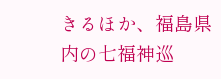きるほか、福島県内の七福神巡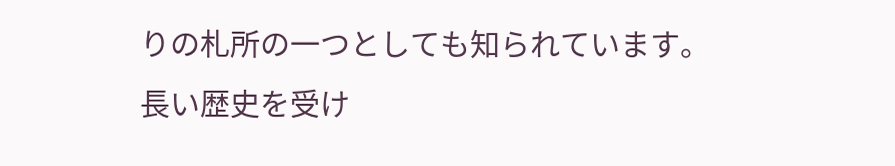りの札所の一つとしても知られています。長い歴史を受け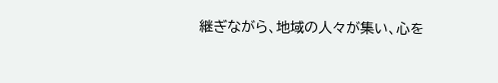継ぎながら、地域の人々が集い、心を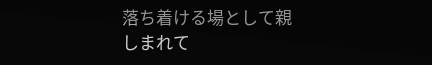落ち着ける場として親しまれて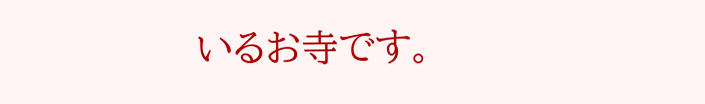いるお寺です。